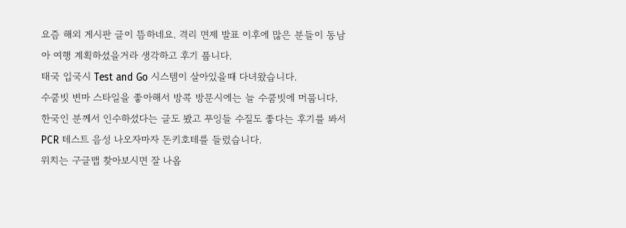요즘 해외 게시판 글이 뜸하네요. 격리 면제 발표 이후에 많은 분들이 동남아 여행 계획하셨을거라 생각하고 후기 풉니다.
태국 입국시 Test and Go 시스템이 살아있을때 다녀왔습니다.
수쿰빗 변마 스타일을 좋아해서 방콕 방문시에는 늘 수쿰빗에 머뭅니다.
한국인 분께서 인수하셨다는 글도 봤고 푸잉들 수질도 좋다는 후기를 봐서 PCR 테스트 음성 나오자마자 돈키호테를 들렀습니다.
위치는 구글맵 찾아보시면 잘 나옵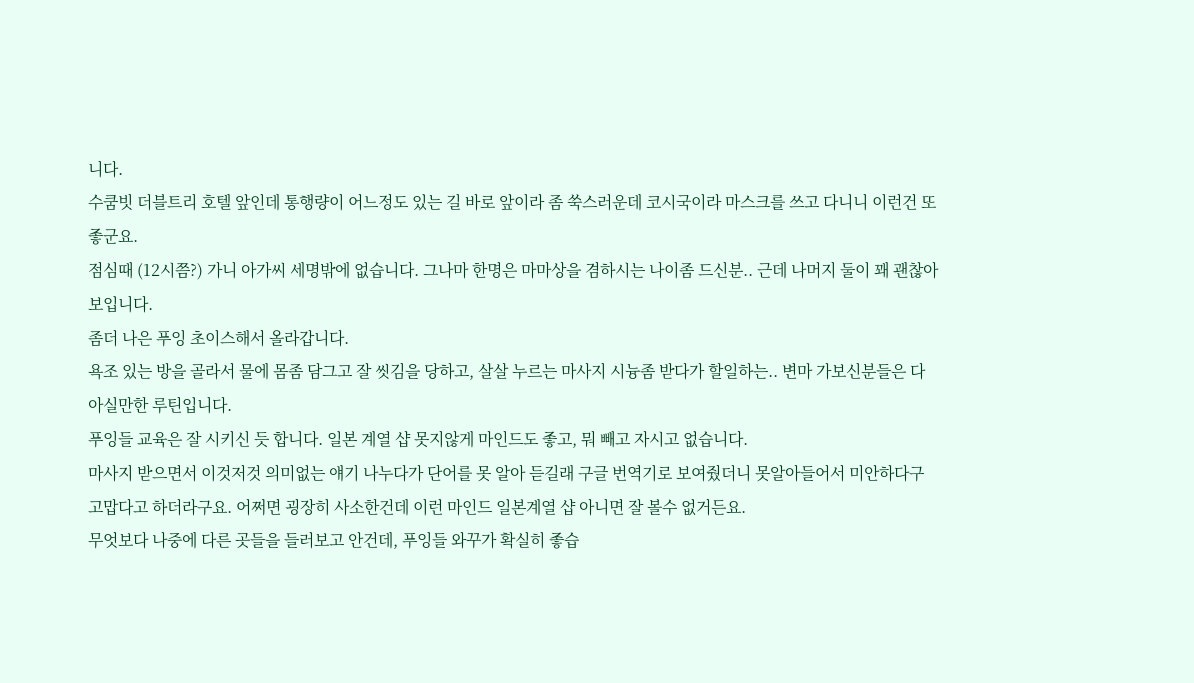니다.
수쿰빗 더블트리 호텔 앞인데 통행량이 어느정도 있는 길 바로 앞이라 좀 쑥스러운데 코시국이라 마스크를 쓰고 다니니 이런건 또 좋군요.
점심때 (12시쯤?) 가니 아가씨 세명밖에 없습니다. 그나마 한명은 마마상을 겸하시는 나이좀 드신분.. 근데 나머지 둘이 꽤 괜찮아 보입니다.
좀더 나은 푸잉 초이스해서 올라갑니다.
욕조 있는 방을 골라서 물에 몸좀 담그고 잘 씻김을 당하고, 살살 누르는 마사지 시늉좀 받다가 할일하는.. 변마 가보신분들은 다 아실만한 루틴입니다.
푸잉들 교육은 잘 시키신 듯 합니다. 일본 계열 샵 못지않게 마인드도 좋고, 뭐 빼고 자시고 없습니다.
마사지 받으면서 이것저것 의미없는 얘기 나누다가 단어를 못 알아 듣길래 구글 번역기로 보여줬더니 못알아들어서 미안하다구 고맙다고 하더라구요. 어쩌면 굉장히 사소한건데 이런 마인드 일본계열 샵 아니면 잘 볼수 없거든요.
무엇보다 나중에 다른 곳들을 들러보고 안건데, 푸잉들 와꾸가 확실히 좋습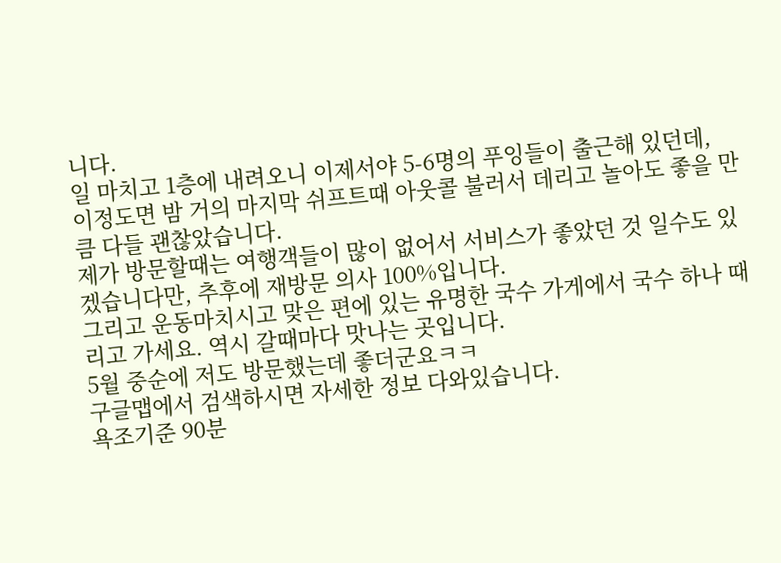니다.
일 마치고 1층에 내려오니 이제서야 5-6명의 푸잉들이 출근해 있던데, 이정도면 밤 거의 마지막 쉬프트때 아웃콜 불러서 데리고 놀아도 좋을 만큼 다들 괜찮았습니다.
제가 방문할때는 여행객들이 많이 없어서 서비스가 좋았던 것 일수도 있겠습니다만, 추후에 재방문 의사 100%입니다.
그리고 운동마치시고 맞은 편에 있는 유명한 국수 가게에서 국수 하나 때리고 가세요. 역시 갈때마다 맛나는 곳입니다.
5월 중순에 저도 방문했는데 좋더군요ㅋㅋ
구글맵에서 검색하시면 자세한 정보 다와있습니다.
욕조기준 90분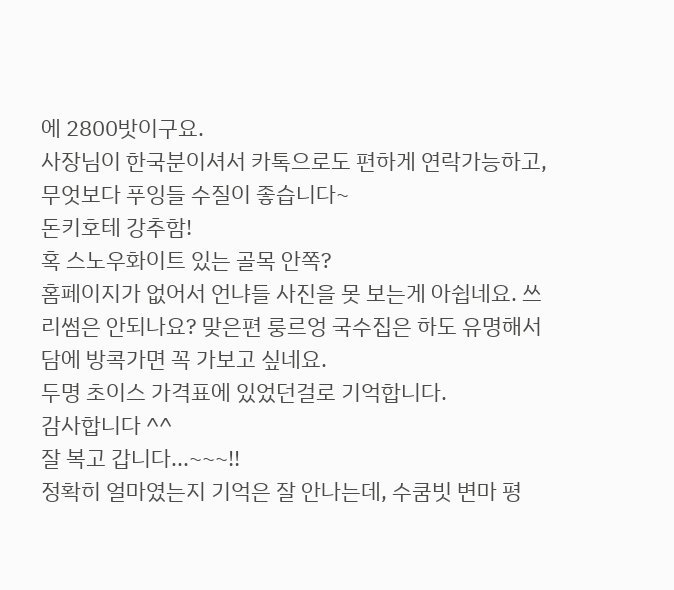에 2800밧이구요.
사장님이 한국분이셔서 카톡으로도 편하게 연락가능하고, 무엇보다 푸잉들 수질이 좋습니다~
돈키호테 강추함!
혹 스노우화이트 있는 골목 안쪽?
홈페이지가 없어서 언냐들 사진을 못 보는게 아쉽네요. 쓰리썸은 안되나요? 맞은편 룽르엉 국수집은 하도 유명해서 담에 방콕가면 꼭 가보고 싶네요.
두명 초이스 가격표에 있었던걸로 기억합니다.
감사합니다 ^^
잘 복고 갑니다...~~~!!
정확히 얼마였는지 기억은 잘 안나는데, 수쿰빗 변마 평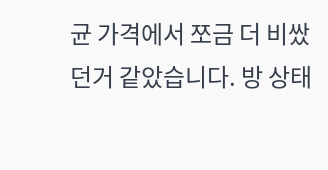균 가격에서 쪼금 더 비쌌던거 같았습니다. 방 상태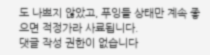도 나쁘지 않았고, 푸잉들 상태만 계속 좋으면 적정가라 사료됩니다.
댓글 작성 권한이 없습니다